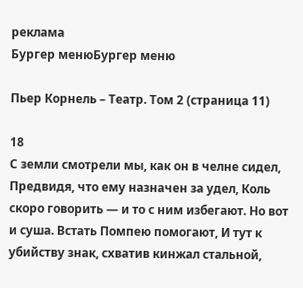реклама
Бургер менюБургер меню

Пьер Корнель – Театр. Том 2 (страница 11)

18
С земли смотрели мы, как он в челне сидел, Предвидя, что ему назначен за удел, Коль скоро говорить — и то с ним избегают. Но вот и суша. Встать Помпею помогают, И тут к убийству знак, схватив кинжал стальной,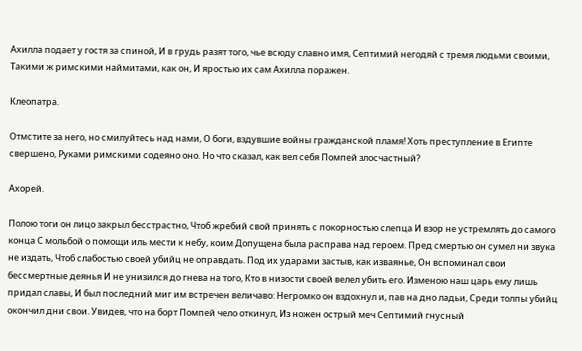Ахилла подает у гостя за спиной, И в грудь разят того, чье всюду славно имя, Септимий негодяй с тремя людьми своими, Такими ж римскими наймитами, как он, И яростью их сам Ахилла поражен.

Клеопатра.

Отмстите за него, но смилуйтесь над нами, О боги, вздувшие войны гражданской пламя! Хоть преступление в Египте свершено, Руками римскими содеяно оно. Но что сказал, как вел себя Помпей злосчастный?

Ахорей.

Полою тоги он лицо закрыл бесстрастно, Чтоб жребий свой принять с покорностью слепца И взор не устремлять до самого конца С мольбой о помощи иль мести к небу, коим Допущена была расправа над героем. Пред смертью он сумел ни звука не издать, Чтоб слабостью своей убийц не оправдать. Под их ударами застыв, как изваянье, Он вспоминал свои бессмертные деянья И не унизился до гнева на того, Кто в низости своей велел убить его. Изменою наш царь ему лишь придал славы, И был последний миг им встречен величаво: Негромко он вздохнул и, пав на дно ладьи, Среди толпы убийц окончил дни свои. Увидев, что на борт Помпей чело откинул, Из ножен острый меч Септимий гнусный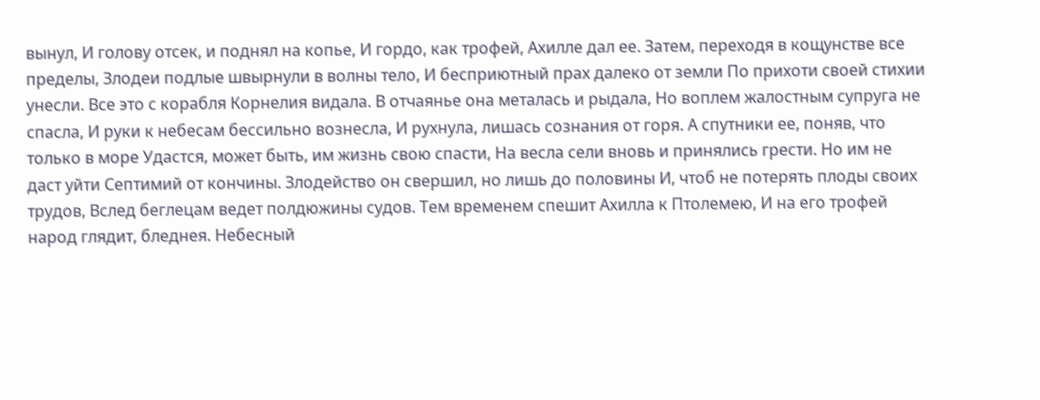вынул, И голову отсек, и поднял на копье, И гордо, как трофей, Ахилле дал ее. Затем, переходя в кощунстве все пределы, Злодеи подлые швырнули в волны тело, И бесприютный прах далеко от земли По прихоти своей стихии унесли. Все это с корабля Корнелия видала. В отчаянье она металась и рыдала, Но воплем жалостным супруга не спасла, И руки к небесам бессильно вознесла, И рухнула, лишась сознания от горя. А спутники ее, поняв, что только в море Удастся, может быть, им жизнь свою спасти, На весла сели вновь и принялись грести. Но им не даст уйти Септимий от кончины. Злодейство он свершил, но лишь до половины И, чтоб не потерять плоды своих трудов, Вслед беглецам ведет полдюжины судов. Тем временем спешит Ахилла к Птолемею, И на его трофей народ глядит, бледнея. Небесный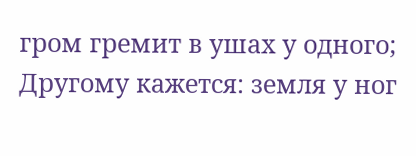гром гремит в ушах у одного; Другому кажется: земля у ног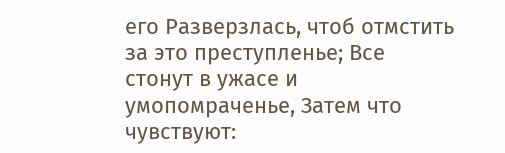его Разверзлась, чтоб отмстить за это преступленье; Все стонут в ужасе и умопомраченье, Затем что чувствуют: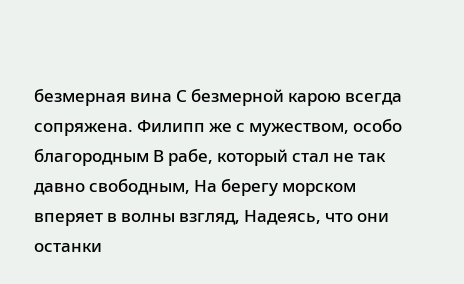безмерная вина С безмерной карою всегда сопряжена. Филипп же с мужеством, особо благородным В рабе, который стал не так давно свободным, На берегу морском вперяет в волны взгляд, Надеясь, что они останки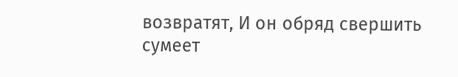возвратят, И он обряд свершить сумеет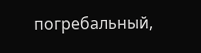погребальный,